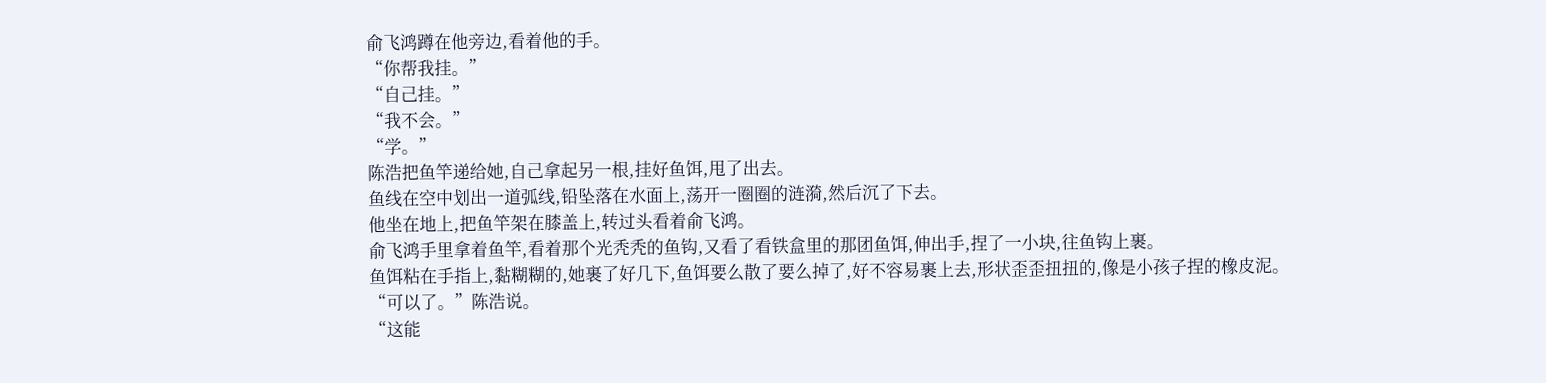俞飞鸿蹲在他旁边,看着他的手。
“你帮我挂。”
“自己挂。”
“我不会。”
“学。”
陈浩把鱼竿递给她,自己拿起另一根,挂好鱼饵,甩了出去。
鱼线在空中划出一道弧线,铅坠落在水面上,荡开一圈圈的涟漪,然后沉了下去。
他坐在地上,把鱼竿架在膝盖上,转过头看着俞飞鸿。
俞飞鸿手里拿着鱼竿,看着那个光秃秃的鱼钩,又看了看铁盒里的那团鱼饵,伸出手,捏了一小块,往鱼钩上裹。
鱼饵粘在手指上,黏糊糊的,她裹了好几下,鱼饵要么散了要么掉了,好不容易裹上去,形状歪歪扭扭的,像是小孩子捏的橡皮泥。
“可以了。”陈浩说。
“这能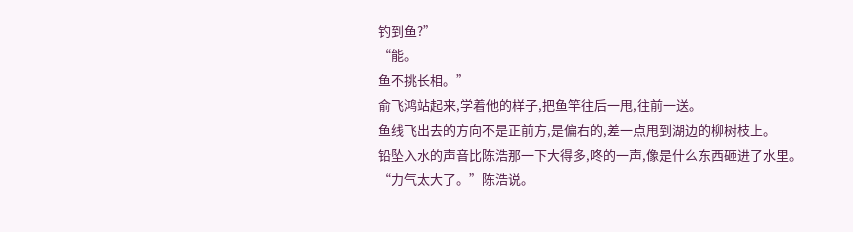钓到鱼?”
“能。
鱼不挑长相。”
俞飞鸿站起来,学着他的样子,把鱼竿往后一甩,往前一送。
鱼线飞出去的方向不是正前方,是偏右的,差一点甩到湖边的柳树枝上。
铅坠入水的声音比陈浩那一下大得多,咚的一声,像是什么东西砸进了水里。
“力气太大了。”陈浩说。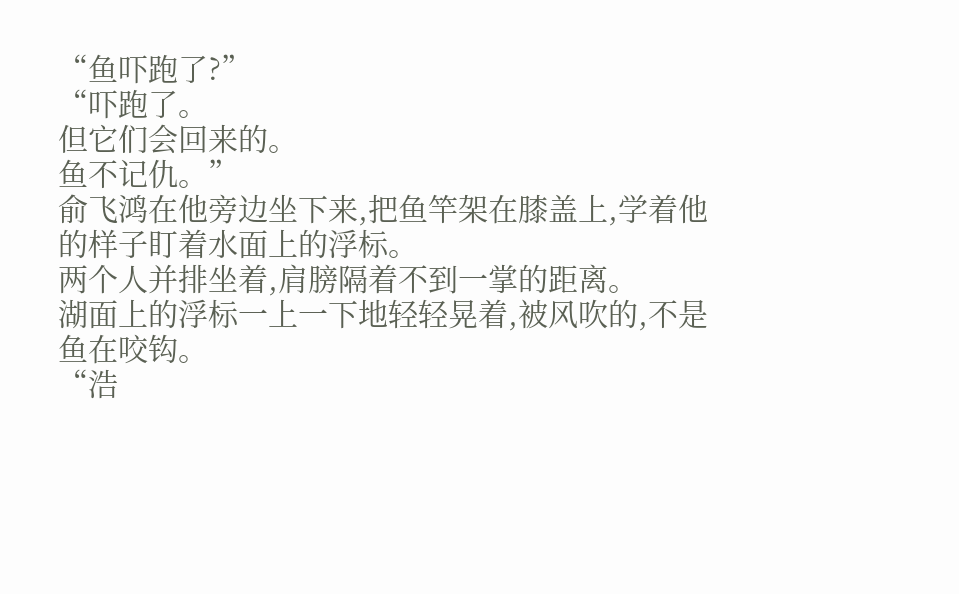“鱼吓跑了?”
“吓跑了。
但它们会回来的。
鱼不记仇。”
俞飞鸿在他旁边坐下来,把鱼竿架在膝盖上,学着他的样子盯着水面上的浮标。
两个人并排坐着,肩膀隔着不到一掌的距离。
湖面上的浮标一上一下地轻轻晃着,被风吹的,不是鱼在咬钩。
“浩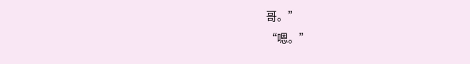哥。”
“嗯。”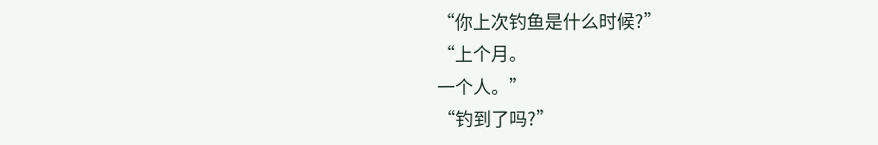“你上次钓鱼是什么时候?”
“上个月。
一个人。”
“钓到了吗?”